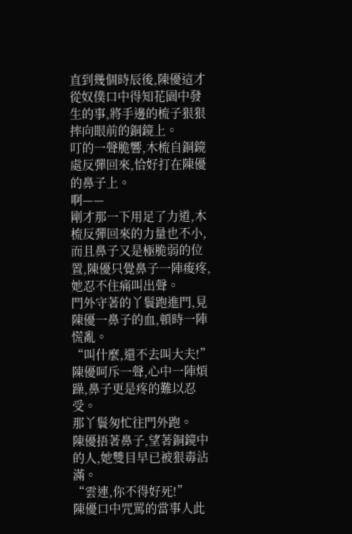直到幾個時辰後,陳優這才從奴僕口中得知花園中發生的事,將手邊的梳子狠狠摔向眼前的銅鏡上。
叮的一聲脆響,木梳自銅鏡處反彈回來,恰好打在陳優的鼻子上。
啊——
剛才那一下用足了力道,木梳反彈回來的力量也不小,而且鼻子又是極脆弱的位置,陳優只覺鼻子一陣痠疼,她忍不住痛叫出聲。
門外守著的丫鬟跑進門,見陳優一鼻子的血,頓時一陣慌亂。
“叫什麼,還不去叫大夫!”陳優呵斥一聲,心中一陣煩躁,鼻子更是疼的難以忍受。
那丫鬟匆忙往門外跑。
陳優捂著鼻子,望著銅鏡中的人,她雙目早已被狠毒沾滿。
“雲連,你不得好死!”
陳優口中咒罵的當事人此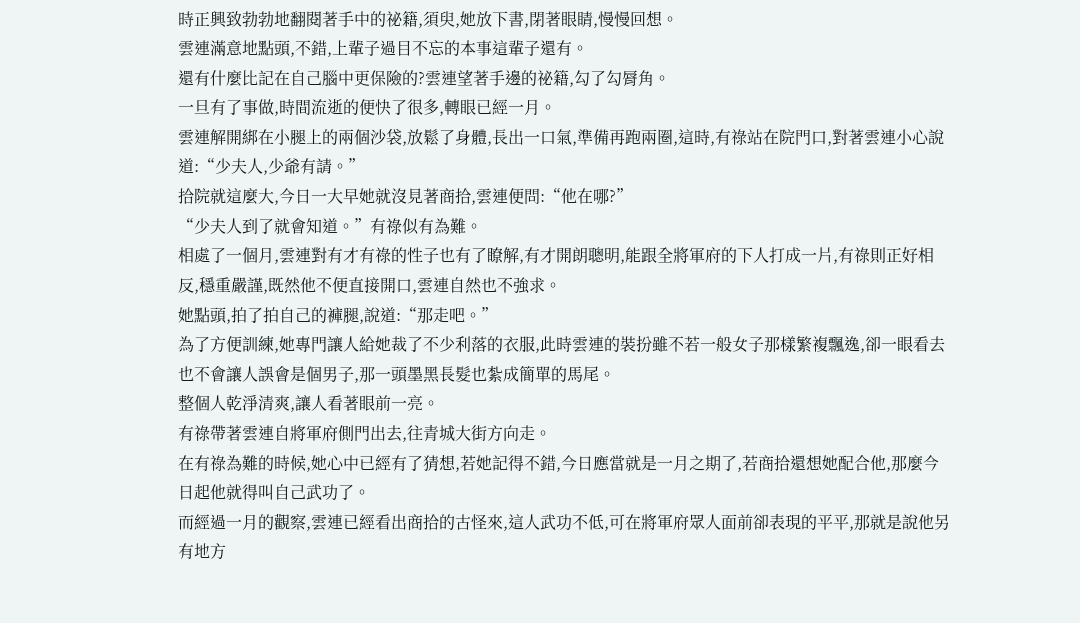時正興致勃勃地翻閱著手中的祕籍,須臾,她放下書,閉著眼睛,慢慢回想。
雲連滿意地點頭,不錯,上輩子過目不忘的本事這輩子還有。
還有什麼比記在自己腦中更保險的?雲連望著手邊的祕籍,勾了勾脣角。
一旦有了事做,時間流逝的便快了很多,轉眼已經一月。
雲連解開綁在小腿上的兩個沙袋,放鬆了身體,長出一口氣,準備再跑兩圈,這時,有祿站在院門口,對著雲連小心說道:“少夫人,少爺有請。”
拾院就這麼大,今日一大早她就沒見著商拾,雲連便問:“他在哪?”
“少夫人到了就會知道。”有祿似有為難。
相處了一個月,雲連對有才有祿的性子也有了瞭解,有才開朗聰明,能跟全將軍府的下人打成一片,有祿則正好相反,穩重嚴謹,既然他不便直接開口,雲連自然也不強求。
她點頭,拍了拍自己的褲腿,說道:“那走吧。”
為了方便訓練,她專門讓人給她裁了不少利落的衣服,此時雲連的裝扮雖不若一般女子那樣繁複飄逸,卻一眼看去也不會讓人誤會是個男子,那一頭墨黑長髮也紮成簡單的馬尾。
整個人乾淨清爽,讓人看著眼前一亮。
有祿帶著雲連自將軍府側門出去,往青城大街方向走。
在有祿為難的時候,她心中已經有了猜想,若她記得不錯,今日應當就是一月之期了,若商拾還想她配合他,那麼今日起他就得叫自己武功了。
而經過一月的觀察,雲連已經看出商拾的古怪來,這人武功不低,可在將軍府眾人面前卻表現的平平,那就是說他另有地方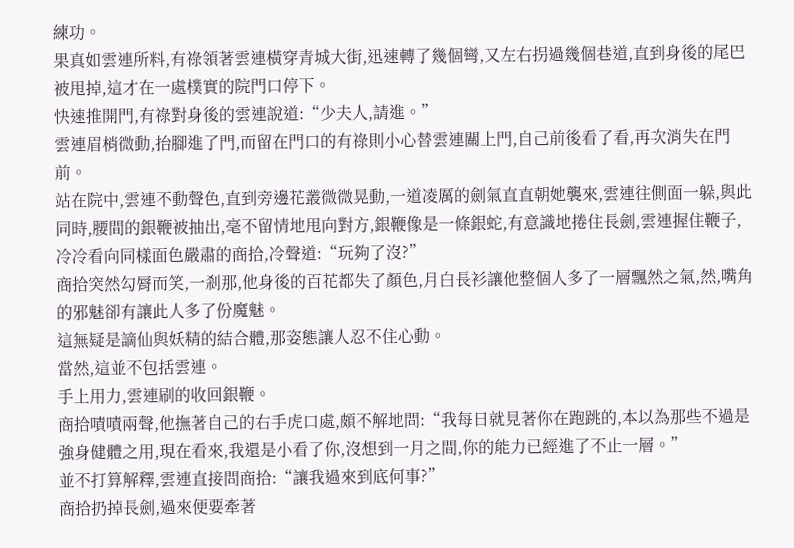練功。
果真如雲連所料,有祿領著雲連橫穿青城大街,迅速轉了幾個彎,又左右拐過幾個巷道,直到身後的尾巴被甩掉,這才在一處樸實的院門口停下。
快速推開門,有祿對身後的雲連說道:“少夫人,請進。”
雲連眉梢微動,抬腳進了門,而留在門口的有祿則小心替雲連關上門,自己前後看了看,再次消失在門前。
站在院中,雲連不動聲色,直到旁邊花叢微微晃動,一道凌厲的劍氣直直朝她襲來,雲連往側面一躲,與此同時,腰間的銀鞭被抽出,毫不留情地甩向對方,銀鞭像是一條銀蛇,有意識地捲住長劍,雲連握住鞭子,冷冷看向同樣面色嚴肅的商拾,冷聲道:“玩夠了沒?”
商拾突然勾脣而笑,一剎那,他身後的百花都失了顏色,月白長衫讓他整個人多了一層飄然之氣,然,嘴角的邪魅卻有讓此人多了份魔魅。
這無疑是謫仙與妖精的結合體,那姿態讓人忍不住心動。
當然,這並不包括雲連。
手上用力,雲連刷的收回銀鞭。
商拾嘖嘖兩聲,他撫著自己的右手虎口處,頗不解地問:“我每日就見著你在跑跳的,本以為那些不過是強身健體之用,現在看來,我還是小看了你,沒想到一月之間,你的能力已經進了不止一層。”
並不打算解釋,雲連直接問商拾:“讓我過來到底何事?”
商拾扔掉長劍,過來便要牽著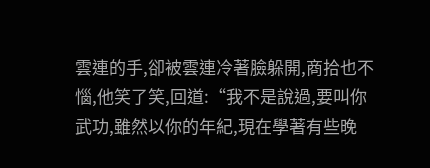雲連的手,卻被雲連冷著臉躲開,商拾也不惱,他笑了笑,回道:“我不是說過,要叫你武功,雖然以你的年紀,現在學著有些晚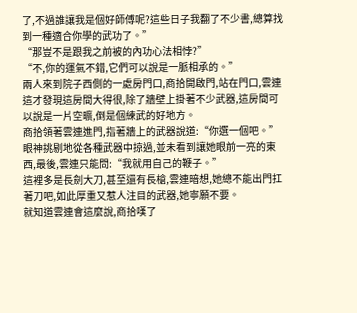了,不過誰讓我是個好師傅呢?這些日子我翻了不少書,總算找到一種適合你學的武功了。”
“那豈不是跟我之前被的內功心法相悖?”
“不,你的運氣不錯,它們可以說是一脈相承的。”
兩人來到院子西側的一處房門口,商拾開啟門,站在門口,雲連這才發現這房間大得很,除了牆壁上掛著不少武器,這房間可以說是一片空曠,倒是個練武的好地方。
商拾領著雲連進門,指著牆上的武器說道:“你選一個吧。”
眼神挑剔地從各種武器中掠過,並未看到讓她眼前一亮的東西,最後,雲連只能問:“我就用自己的鞭子。”
這裡多是長劍大刀,甚至還有長槍,雲連暗想,她總不能出門扛著刀吧,如此厚重又惹人注目的武器,她寧願不要。
就知道雲連會這麼說,商拾嘆了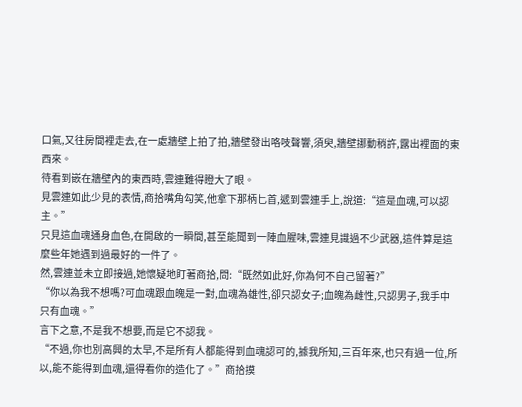口氣,又往房間裡走去,在一處牆壁上拍了拍,牆壁發出咯吱聲響,須臾,牆壁挪動稍許,露出裡面的東西來。
待看到嵌在牆壁內的東西時,雲連難得瞪大了眼。
見雲連如此少見的表情,商拾嘴角勾笑,他拿下那柄匕首,遞到雲連手上,說道:“這是血魂,可以認主。”
只見這血魂通身血色,在開啟的一瞬間,甚至能聞到一陣血腥味,雲連見識過不少武器,這件算是這麼些年她遇到過最好的一件了。
然,雲連並未立即接過,她懷疑地盯著商拾,問:“既然如此好,你為何不自己留著?”
“你以為我不想嗎?可血魂跟血魄是一對,血魂為雄性,卻只認女子;血魄為雌性,只認男子,我手中只有血魂。”
言下之意,不是我不想要,而是它不認我。
“不過,你也別高興的太早,不是所有人都能得到血魂認可的,據我所知,三百年來,也只有過一位,所以,能不能得到血魂,還得看你的造化了。”商拾摸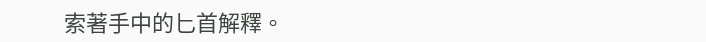索著手中的匕首解釋。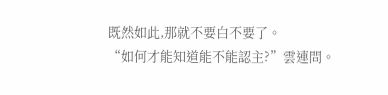既然如此,那就不要白不要了。
“如何才能知道能不能認主?”雲連問。